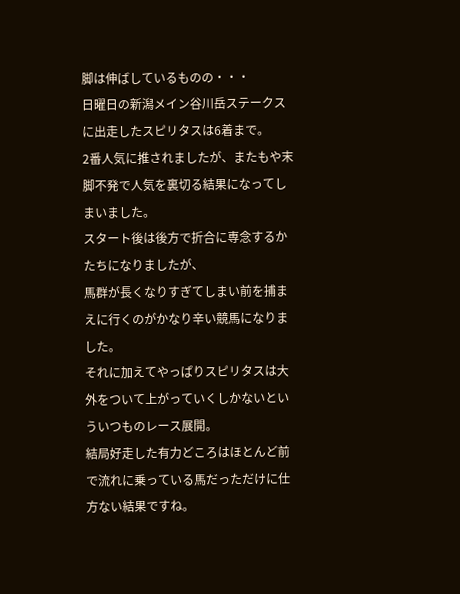脚は伸ばしているものの・・・
日曜日の新潟メイン谷川岳ステークスに出走したスピリタスは6着まで。
2番人気に推されましたが、またもや末脚不発で人気を裏切る結果になってしまいました。
スタート後は後方で折合に専念するかたちになりましたが、
馬群が長くなりすぎてしまい前を捕まえに行くのがかなり辛い競馬になりました。
それに加えてやっぱりスピリタスは大外をついて上がっていくしかないといういつものレース展開。
結局好走した有力どころはほとんど前で流れに乗っている馬だっただけに仕方ない結果ですね。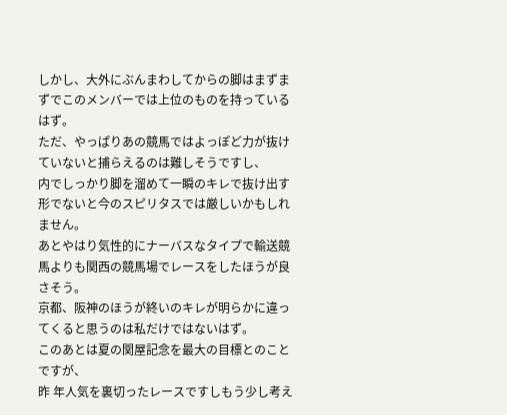しかし、大外にぶんまわしてからの脚はまずまずでこのメンバーでは上位のものを持っているはず。
ただ、やっぱりあの競馬ではよっぽど力が抜けていないと捕らえるのは難しそうですし、
内でしっかり脚を溜めて一瞬のキレで抜け出す形でないと今のスピリタスでは厳しいかもしれません。
あとやはり気性的にナーバスなタイプで輸送競馬よりも関西の競馬場でレースをしたほうが良さそう。
京都、阪神のほうが終いのキレが明らかに違ってくると思うのは私だけではないはず。
このあとは夏の関屋記念を最大の目標とのことですが、
昨 年人気を裏切ったレースですしもう少し考え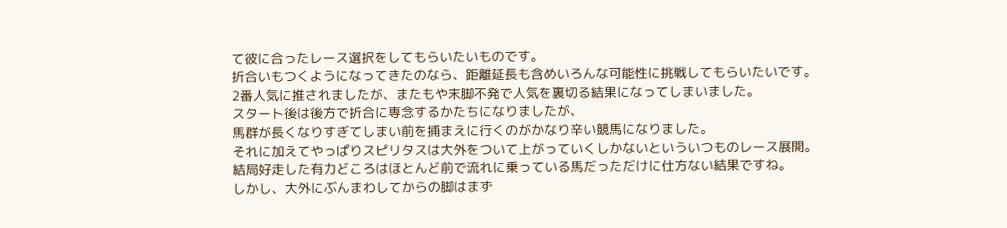て彼に合ったレース選択をしてもらいたいものです。
折合いもつくようになってきたのなら、距離延長も含めいろんな可能性に挑戦してもらいたいです。
2番人気に推されましたが、またもや末脚不発で人気を裏切る結果になってしまいました。
スタート後は後方で折合に専念するかたちになりましたが、
馬群が長くなりすぎてしまい前を捕まえに行くのがかなり辛い競馬になりました。
それに加えてやっぱりスピリタスは大外をついて上がっていくしかないといういつものレース展開。
結局好走した有力どころはほとんど前で流れに乗っている馬だっただけに仕方ない結果ですね。
しかし、大外にぶんまわしてからの脚はまず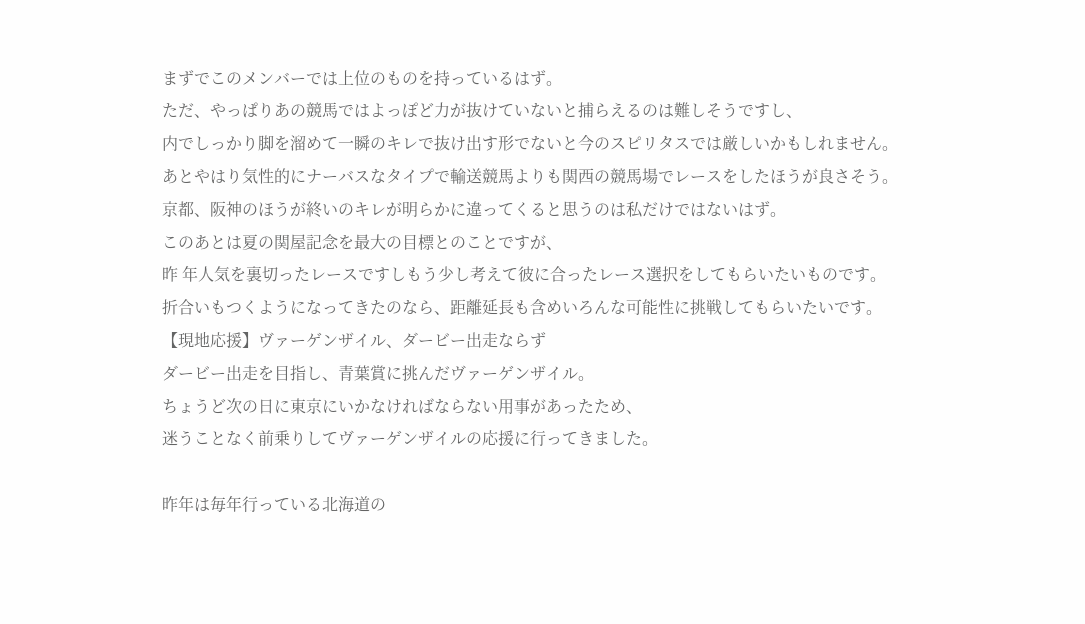まずでこのメンバーでは上位のものを持っているはず。
ただ、やっぱりあの競馬ではよっぽど力が抜けていないと捕らえるのは難しそうですし、
内でしっかり脚を溜めて一瞬のキレで抜け出す形でないと今のスピリタスでは厳しいかもしれません。
あとやはり気性的にナーバスなタイプで輸送競馬よりも関西の競馬場でレースをしたほうが良さそう。
京都、阪神のほうが終いのキレが明らかに違ってくると思うのは私だけではないはず。
このあとは夏の関屋記念を最大の目標とのことですが、
昨 年人気を裏切ったレースですしもう少し考えて彼に合ったレース選択をしてもらいたいものです。
折合いもつくようになってきたのなら、距離延長も含めいろんな可能性に挑戦してもらいたいです。
【現地応援】ヴァーゲンザイル、ダービー出走ならず
ダービー出走を目指し、青葉賞に挑んだヴァーゲンザイル。
ちょうど次の日に東京にいかなければならない用事があったため、
迷うことなく前乗りしてヴァーゲンザイルの応援に行ってきました。

昨年は毎年行っている北海道の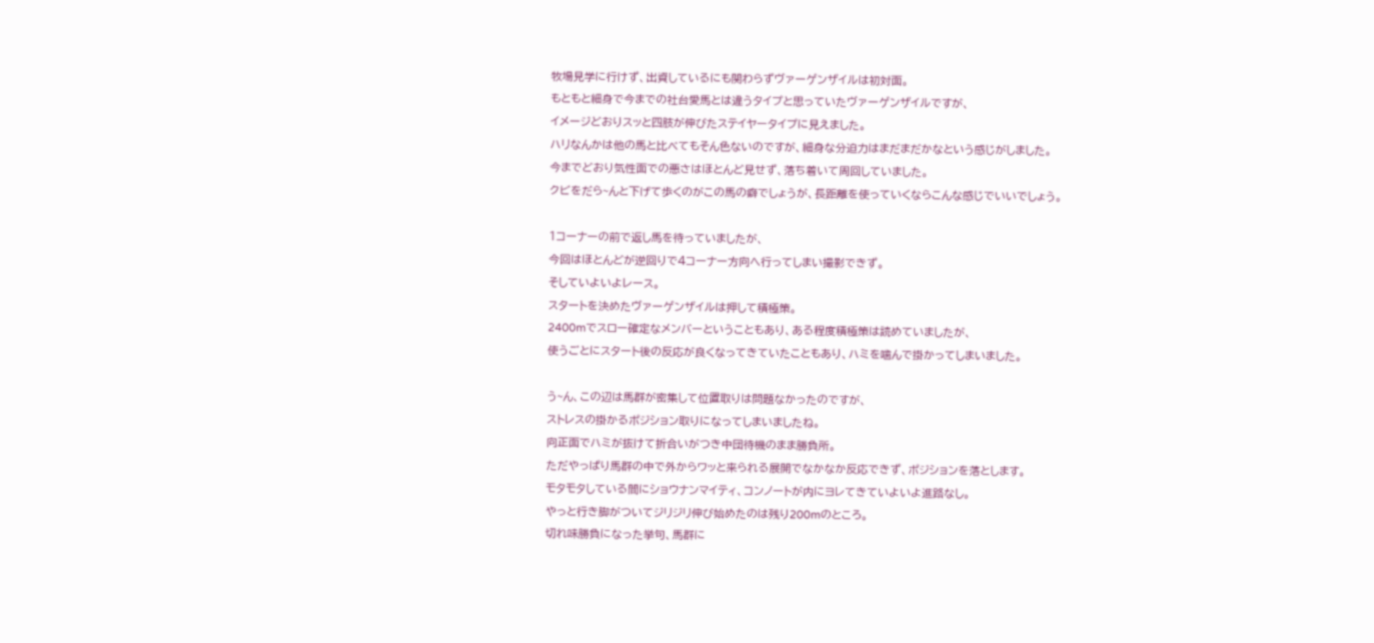牧場見学に行けず、出資しているにも関わらずヴァーゲンザイルは初対面。
もともと細身で今までの社台愛馬とは違うタイプと思っていたヴァーゲンザイルですが、
イメージどおりスッと四肢が伸びたステイヤータイプに見えました。
ハリなんかは他の馬と比べてもそん色ないのですが、細身な分迫力はまだまだかなという感じがしました。
今までどおり気性面での悪さはほとんど見せず、落ち着いて周回していました。
クビをだら~んと下げて歩くのがこの馬の癖でしょうが、長距離を使っていくならこんな感じでいいでしょう。

1コーナーの前で返し馬を待っていましたが、
今回はほとんどが逆回りで4コーナー方向へ行ってしまい撮影できず。
そしていよいよレース。
スタートを決めたヴァーゲンザイルは押して積極策。
2400mでスロー確定なメンバーということもあり、ある程度積極策は読めていましたが、
使うごとにスタート後の反応が良くなってきていたこともあり、ハミを噛んで掛かってしまいました。

う~ん、この辺は馬群が密集して位置取りは問題なかったのですが、
ストレスの掛かるポジション取りになってしまいましたね。
向正面でハミが抜けて折合いがつき中団待機のまま勝負所。
ただやっぱり馬群の中で外からワッと来られる展開でなかなか反応できず、ポジションを落とします。
モタモタしている間にショウナンマイティ、コンノートが内にヨレてきていよいよ進路なし。
やっと行き脚がついてジリジリ伸び始めたのは残り200mのところ。
切れ味勝負になった挙句、馬群に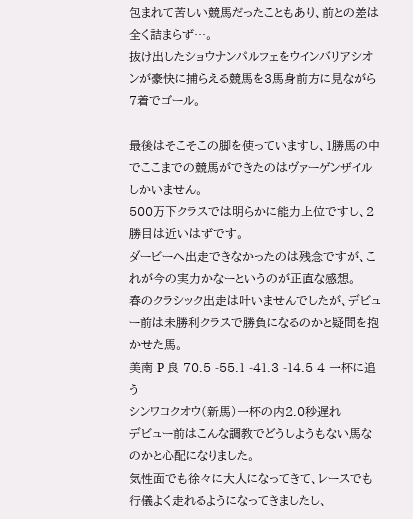包まれて苦しい競馬だったこともあり、前との差は全く詰まらず…。
抜け出したショウナンパルフェをウインバリアシオンが豪快に捕らえる競馬を3馬身前方に見ながら7着でゴール。

最後はそこそこの脚を使っていますし、1勝馬の中でここまでの競馬ができたのはヴァーゲンザイルしかいません。
500万下クラスでは明らかに能力上位ですし、2勝目は近いはずです。
ダービーへ出走できなかったのは残念ですが、これが今の実力かなーというのが正直な感想。
春のクラシック出走は叶いませんでしたが、デビュー前は未勝利クラスで勝負になるのかと疑問を抱かせた馬。
美南 P 良 70.5 -55.1 -41.3 -14.5 4 一杯に追う
シンワコクオウ(新馬)一杯の内2.0秒遅れ
デビュー前はこんな調教でどうしようもない馬なのかと心配になりました。
気性面でも徐々に大人になってきて、レースでも行儀よく走れるようになってきましたし、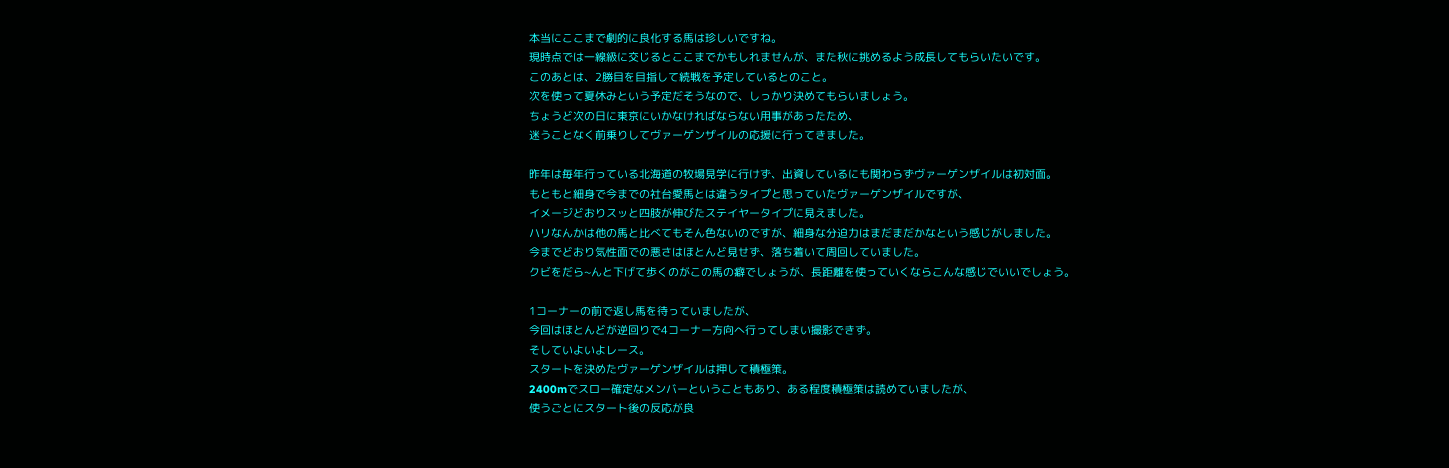本当にここまで劇的に良化する馬は珍しいですね。
現時点では一線級に交じるとここまでかもしれませんが、また秋に挑めるよう成長してもらいたいです。
このあとは、2勝目を目指して続戦を予定しているとのこと。
次を使って夏休みという予定だそうなので、しっかり決めてもらいましょう。
ちょうど次の日に東京にいかなければならない用事があったため、
迷うことなく前乗りしてヴァーゲンザイルの応援に行ってきました。

昨年は毎年行っている北海道の牧場見学に行けず、出資しているにも関わらずヴァーゲンザイルは初対面。
もともと細身で今までの社台愛馬とは違うタイプと思っていたヴァーゲンザイルですが、
イメージどおりスッと四肢が伸びたステイヤータイプに見えました。
ハリなんかは他の馬と比べてもそん色ないのですが、細身な分迫力はまだまだかなという感じがしました。
今までどおり気性面での悪さはほとんど見せず、落ち着いて周回していました。
クビをだら~んと下げて歩くのがこの馬の癖でしょうが、長距離を使っていくならこんな感じでいいでしょう。

1コーナーの前で返し馬を待っていましたが、
今回はほとんどが逆回りで4コーナー方向へ行ってしまい撮影できず。
そしていよいよレース。
スタートを決めたヴァーゲンザイルは押して積極策。
2400mでスロー確定なメンバーということもあり、ある程度積極策は読めていましたが、
使うごとにスタート後の反応が良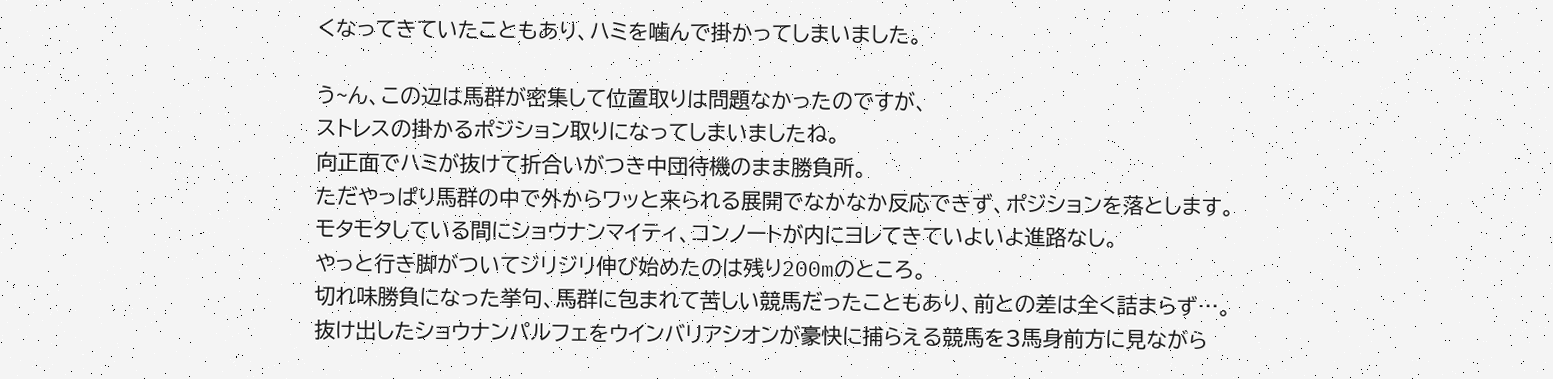くなってきていたこともあり、ハミを噛んで掛かってしまいました。

う~ん、この辺は馬群が密集して位置取りは問題なかったのですが、
ストレスの掛かるポジション取りになってしまいましたね。
向正面でハミが抜けて折合いがつき中団待機のまま勝負所。
ただやっぱり馬群の中で外からワッと来られる展開でなかなか反応できず、ポジションを落とします。
モタモタしている間にショウナンマイティ、コンノートが内にヨレてきていよいよ進路なし。
やっと行き脚がついてジリジリ伸び始めたのは残り200mのところ。
切れ味勝負になった挙句、馬群に包まれて苦しい競馬だったこともあり、前との差は全く詰まらず…。
抜け出したショウナンパルフェをウインバリアシオンが豪快に捕らえる競馬を3馬身前方に見ながら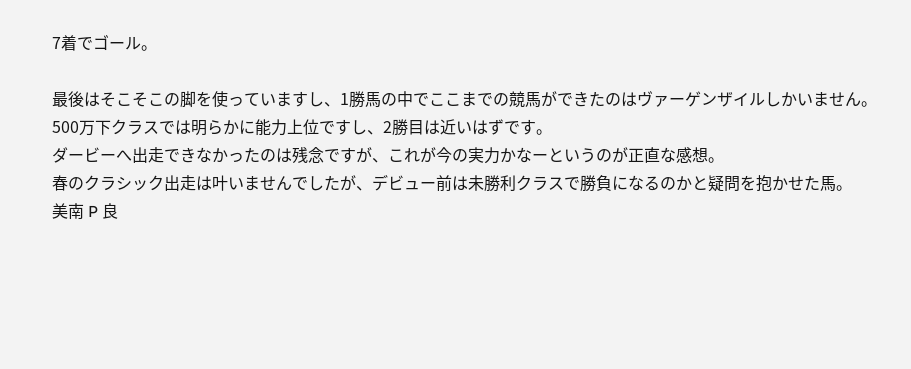7着でゴール。

最後はそこそこの脚を使っていますし、1勝馬の中でここまでの競馬ができたのはヴァーゲンザイルしかいません。
500万下クラスでは明らかに能力上位ですし、2勝目は近いはずです。
ダービーへ出走できなかったのは残念ですが、これが今の実力かなーというのが正直な感想。
春のクラシック出走は叶いませんでしたが、デビュー前は未勝利クラスで勝負になるのかと疑問を抱かせた馬。
美南 P 良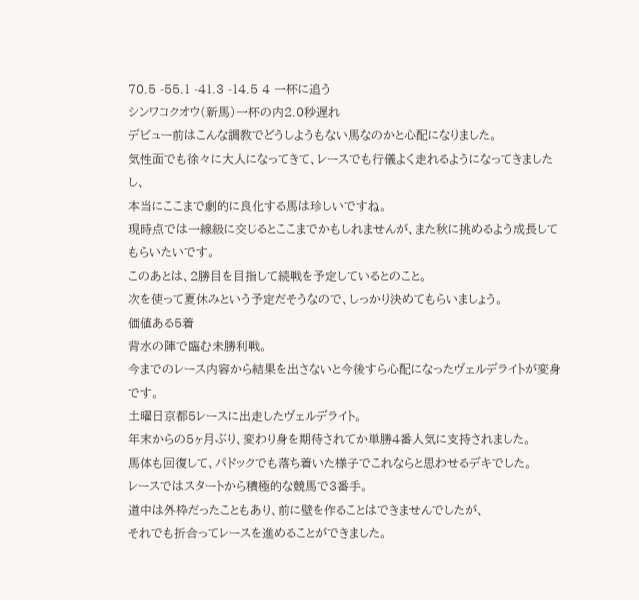70.5 -55.1 -41.3 -14.5 4 一杯に追う
シンワコクオウ(新馬)一杯の内2.0秒遅れ
デビュー前はこんな調教でどうしようもない馬なのかと心配になりました。
気性面でも徐々に大人になってきて、レースでも行儀よく走れるようになってきましたし、
本当にここまで劇的に良化する馬は珍しいですね。
現時点では一線級に交じるとここまでかもしれませんが、また秋に挑めるよう成長してもらいたいです。
このあとは、2勝目を目指して続戦を予定しているとのこと。
次を使って夏休みという予定だそうなので、しっかり決めてもらいましょう。
価値ある5着
背水の陣で臨む未勝利戦。
今までのレース内容から結果を出さないと今後すら心配になったヴェルデライトが変身です。
土曜日京都5レースに出走したヴェルデライト。
年末からの5ヶ月ぶり、変わり身を期待されてか単勝4番人気に支持されました。
馬体も回復して、パドックでも落ち着いた様子でこれならと思わせるデキでした。
レースではスタートから積極的な競馬で3番手。
道中は外枠だったこともあり、前に壁を作ることはできませんでしたが、
それでも折合ってレースを進めることができました。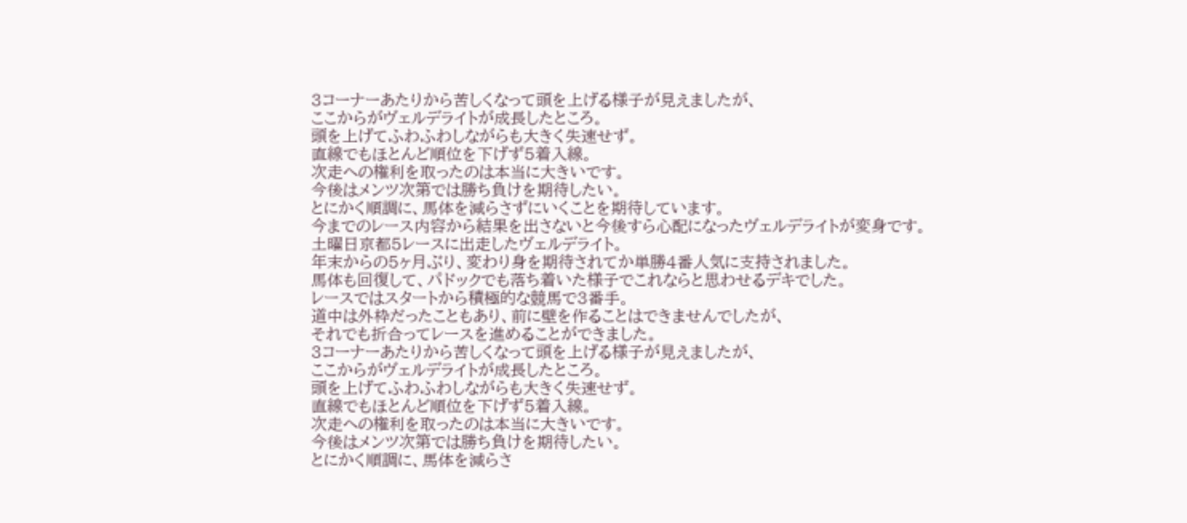3コーナーあたりから苦しくなって頭を上げる様子が見えましたが、
ここからがヴェルデライトが成長したところ。
頭を上げてふわふわしながらも大きく失速せず。
直線でもほとんど順位を下げず5着入線。
次走への権利を取ったのは本当に大きいです。
今後はメンツ次第では勝ち負けを期待したい。
とにかく順調に、馬体を減らさずにいくことを期待しています。
今までのレース内容から結果を出さないと今後すら心配になったヴェルデライトが変身です。
土曜日京都5レースに出走したヴェルデライト。
年末からの5ヶ月ぶり、変わり身を期待されてか単勝4番人気に支持されました。
馬体も回復して、パドックでも落ち着いた様子でこれならと思わせるデキでした。
レースではスタートから積極的な競馬で3番手。
道中は外枠だったこともあり、前に壁を作ることはできませんでしたが、
それでも折合ってレースを進めることができました。
3コーナーあたりから苦しくなって頭を上げる様子が見えましたが、
ここからがヴェルデライトが成長したところ。
頭を上げてふわふわしながらも大きく失速せず。
直線でもほとんど順位を下げず5着入線。
次走への権利を取ったのは本当に大きいです。
今後はメンツ次第では勝ち負けを期待したい。
とにかく順調に、馬体を減らさ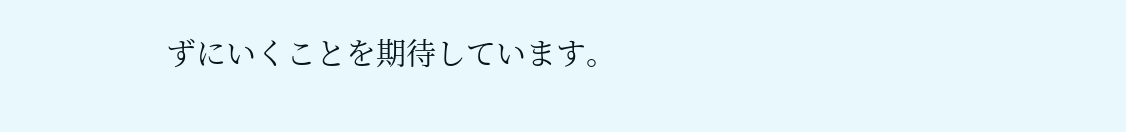ずにいくことを期待しています。